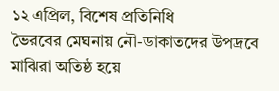১২ এপ্রিল, বিশেষ প্রতিনিধি
ভৈরবের মেঘনায় নৌ-ডাকাতদের উপদ্রবে মাঝিরা অতিষ্ঠ হয়ে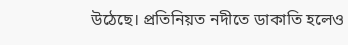উঠেছে। প্রতিনিয়ত নদীতে ডাকাতি হলেও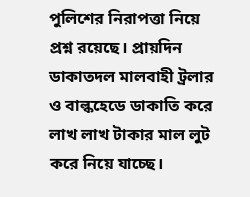পুলিশের নিরাপত্তা নিয়ে প্রশ্ন রয়েছে। প্রায়দিন ডাকাতদল মালবাহী ট্রলার ও বাল্কহেডে ডাকাতি করে লাখ লাখ টাকার মাল লুট করে নিয়ে যাচ্ছে।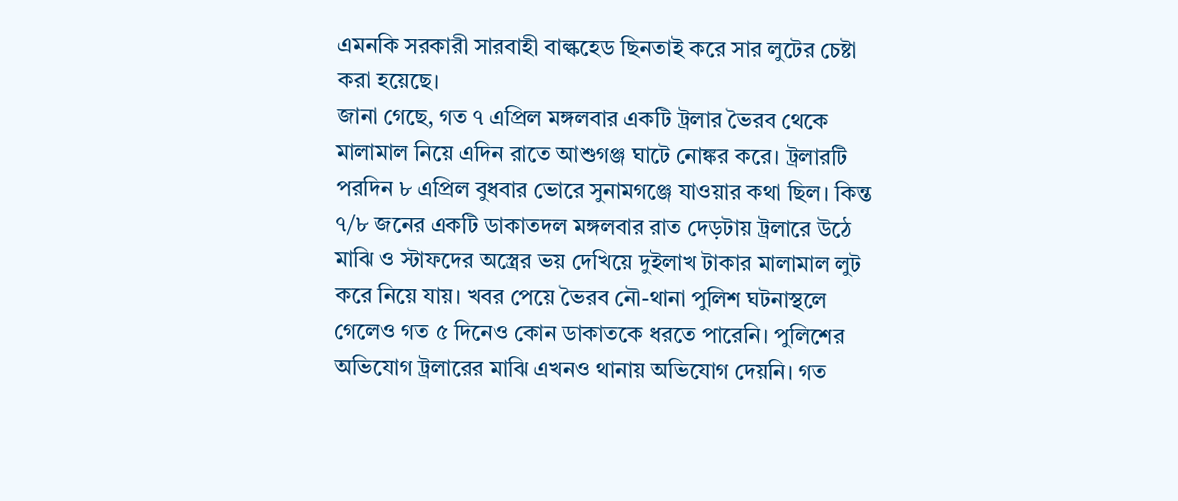এমনকি সরকারী সারবাহী বাল্কহেড ছিনতাই করে সার লুটের চেষ্টা করা হয়েছে।
জানা গেছে, গত ৭ এপ্রিল মঙ্গলবার একটি ট্রলার ভৈরব থেকে মালামাল নিয়ে এদিন রাতে আশুগঞ্জ ঘাটে নোঙ্কর করে। ট্রলারটি পরদিন ৮ এপ্রিল বুধবার ভোরে সুনামগঞ্জে যাওয়ার কথা ছিল। কিন্ত ৭/৮ জনের একটি ডাকাতদল মঙ্গলবার রাত দেড়টায় ট্রলারে উঠে মাঝি ও স্টাফদের অস্ত্রের ভয় দেখিয়ে দুইলাখ টাকার মালামাল লুট করে নিয়ে যায়। খবর পেয়ে ভৈরব নৌ-থানা পুলিশ ঘটনাস্থলে গেলেও গত ৫ দিনেও কোন ডাকাতকে ধরতে পারেনি। পুলিশের অভিযোগ ট্রলারের মাঝি এখনও থানায় অভিযোগ দেয়নি। গত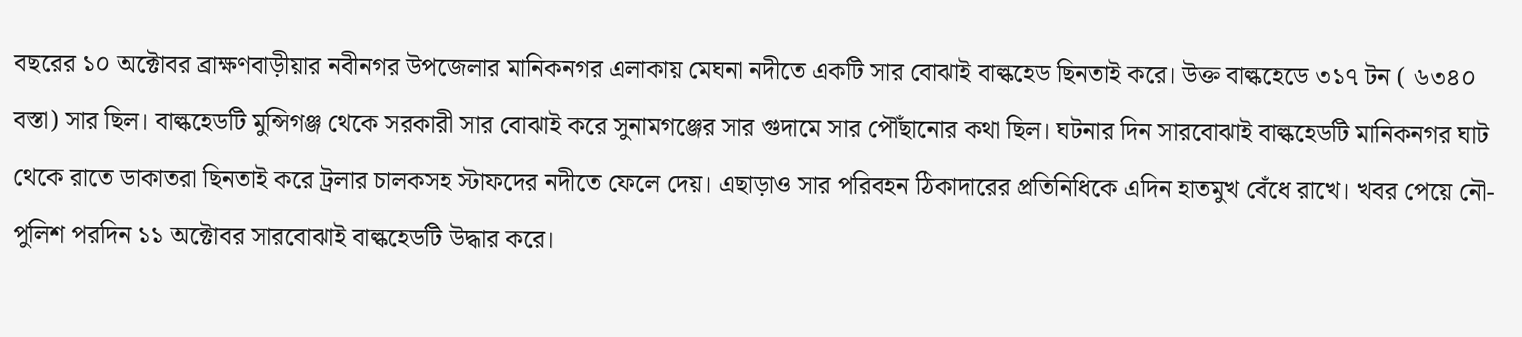বছরের ১০ অক্টোবর ব্রাক্ষণবাড়ীয়ার নবীনগর উপজেলার মানিকনগর এলাকায় মেঘনা নদীতে একটি সার বোঝাই বাল্কহেড ছিনতাই করে। উক্ত বাল্কহেডে ৩১৭ টন ( ৬৩৪০ বস্তা) সার ছিল। বাল্কহেডটি মুন্সিগঞ্জ থেকে সরকারী সার বোঝাই করে সুনামগঞ্জের সার গুদামে সার পৌঁছানোর কথা ছিল। ঘটনার দিন সারবোঝাই বাল্কহেডটি মানিকনগর ঘাট থেকে রাতে ডাকাতরা ছিনতাই করে ট্রলার চালকসহ স্টাফদের নদীতে ফেলে দেয়। এছাড়াও সার পরিবহন ঠিকাদারের প্রতিনিধিকে এদিন হাতমুখ বেঁধে রাখে। খবর পেয়ে নৌ-পুলিশ পরদিন ১১ অক্টোবর সারবোঝাই বাল্কহেডটি উদ্ধার করে।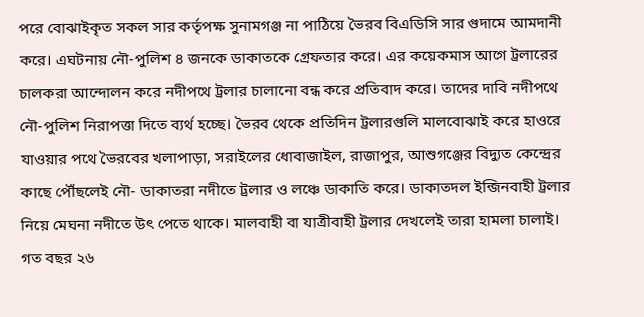পরে বোঝাইকৃত সকল সার কর্তৃপক্ষ সুনামগঞ্জ না পাঠিয়ে ভৈরব বিএডিসি সার গুদামে আমদানী করে। এঘটনায় নৌ-পুলিশ ৪ জনকে ডাকাতকে গ্রেফতার করে। এর কয়েকমাস আগে ট্রলারের চালকরা আন্দোলন করে নদীপথে ট্রলার চালানো বন্ধ করে প্রতিবাদ করে। তাদের দাবি নদীপথে নৌ-পুলিশ নিরাপত্তা দিতে ব্যর্থ হচ্ছে। ভৈরব থেকে প্রতিদিন ট্রলারগুলি মালবোঝাই করে হাওরে যাওয়ার পথে ভৈরবের খলাপাড়া, সরাইলের ধোবাজাইল, রাজাপুর, আশুগঞ্জের বিদ্যুত কেন্দ্রের কাছে পৌঁছলেই নৌ- ডাকাতরা নদীতে ট্রলার ও লঞ্চে ডাকাতি করে। ডাকাতদল ইন্জিনবাহী ট্রলার নিয়ে মেঘনা নদীতে উৎ পেতে থাকে। মালবাহী বা যাত্রীবাহী ট্রলার দেখলেই তারা হামলা চালাই। গত বছর ২৬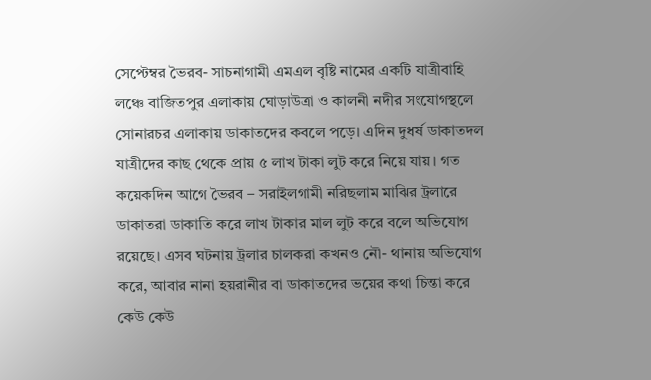সেপ্টেম্বর ভৈরব- সাচনাগামী এমএল বৃষ্টি নামের একটি যাত্রীবাহি লঞ্চে বাজিতপুর এলাকায় ঘোড়াউত্রা ও কালনী নদীর সংযোগস্থলে সোনারচর এলাকায় ডাকাতদের কবলে পড়ে। এদিন দুধর্ষ ডাকাতদল যাত্রীদের কাছ থেকে প্রায় ৫ লাখ টাকা লুট করে নিয়ে যায়। গত কয়েকদিন আগে ভৈরব – সরাইলগামী নরিছলাম মাঝির ট্রলারে ডাকাতরা ডাকাতি করে লাখ টাকার মাল লুট করে বলে অভিযোগ রয়েছে। এসব ঘটনায় ট্রলার চালকরা কখনও নৌ- থানায় অভিযোগ করে, আবার নানা হয়রানীর বা ডাকাতদের ভয়ের কথা চিন্তা করে কেউ কেউ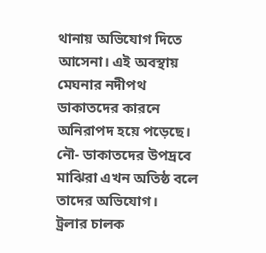থানায় অভিযোগ দিতে আসেনা। এই অবস্থায় মেঘনার নদীপথ ডাকাতদের কারনে অনিরাপদ হয়ে পড়েছে। নৌ- ডাকাতদের উপদ্রবে মাঝিরা এখন অতিষ্ঠ বলে তাদের অভিযোগ।
ট্রলার চালক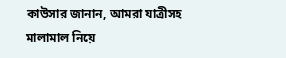কাউসার জানান, আমরা যাত্রীসহ মালামাল নিয়ে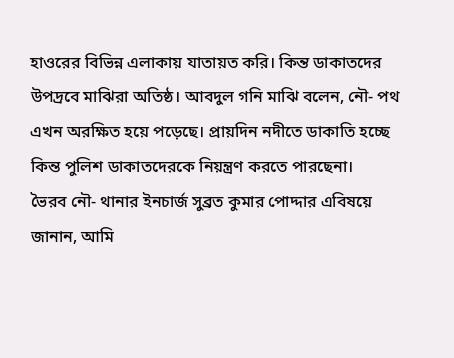হাওরের বিভিন্ন এলাকায় যাতায়ত করি। কিন্ত ডাকাতদের উপদ্রবে মাঝিরা অতিষ্ঠ। আবদুল গনি মাঝি বলেন, নৌ- পথ এখন অরক্ষিত হয়ে পড়েছে। প্রায়দিন নদীতে ডাকাতি হচ্ছে কিন্ত পুলিশ ডাকাতদেরকে নিয়ন্ত্রণ করতে পারছেনা।
ভৈরব নৌ- থানার ইনচার্জ সুব্রত কুমার পোদ্দার এবিষয়ে জানান, আমি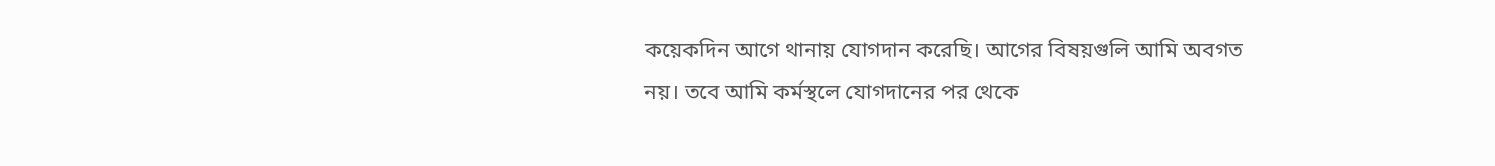কয়েকদিন আগে থানায় যোগদান করেছি। আগের বিষয়গুলি আমি অবগত নয়। তবে আমি কর্মস্থলে যোগদানের পর থেকে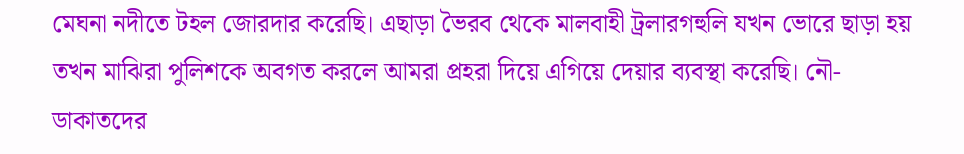মেঘনা নদীতে টহল জোরদার করেছি। এছাড়া ভৈরব থেকে মালবাহী ট্রলারগহুলি যখন ভোরে ছাড়া হয় তখন মাঝিরা পুলিশকে অবগত করলে আমরা প্রহরা দিয়ে এগিয়ে দেয়ার ব্যবস্থা করেছি। নৌ- ডাকাতদের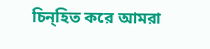চিন্হিত করে আমরা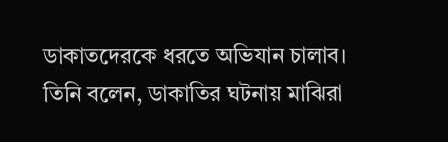ডাকাতদেরকে ধরতে অভিযান চালাব। তিনি বলেন, ডাকাতির ঘটনায় মাঝিরা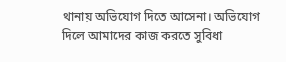থানায় অভিযোগ দিতে আসেনা। অভিযোগ দিলে আমাদের কাজ করতে সুবিধা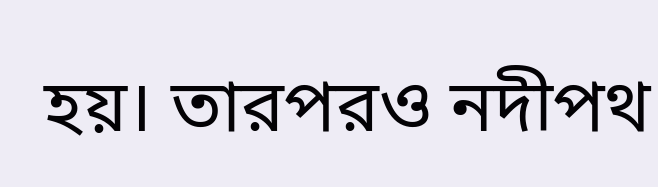হয়। তারপরও নদীপথ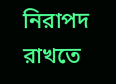নিরাপদ রাখতে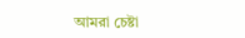আমরা চেষ্টা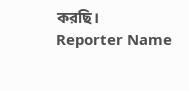করছি।
Reporter Name